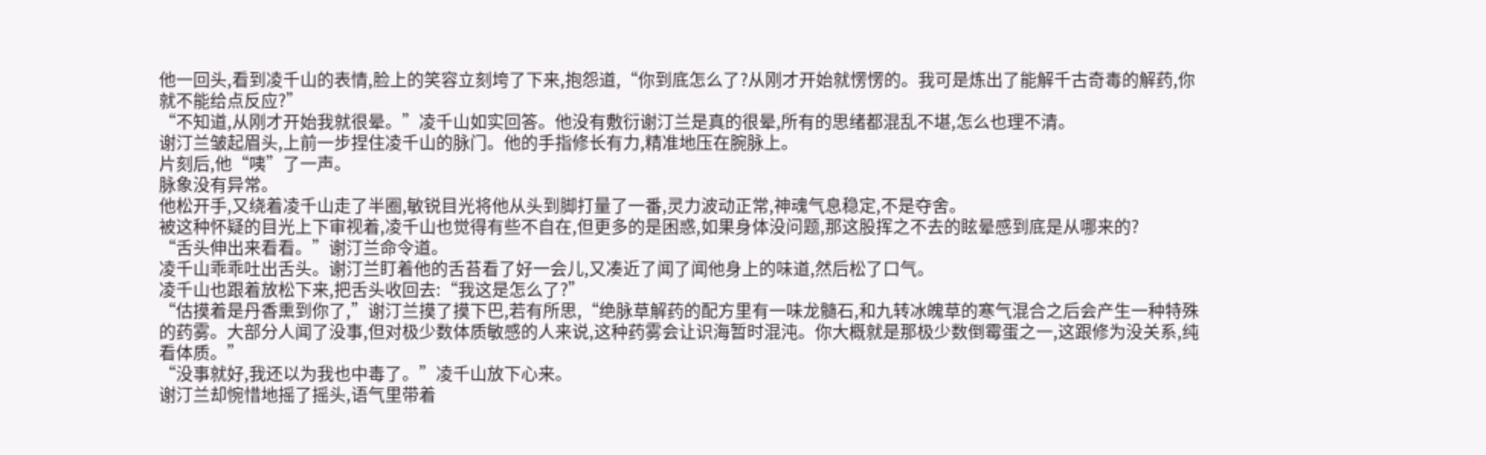他一回头,看到凌千山的表情,脸上的笑容立刻垮了下来,抱怨道,“你到底怎么了?从刚才开始就愣愣的。我可是炼出了能解千古奇毒的解药,你就不能给点反应?”
“不知道,从刚才开始我就很晕。”凌千山如实回答。他没有敷衍谢汀兰是真的很晕,所有的思绪都混乱不堪,怎么也理不清。
谢汀兰皱起眉头,上前一步捏住凌千山的脉门。他的手指修长有力,精准地压在腕脉上。
片刻后,他“咦”了一声。
脉象没有异常。
他松开手,又绕着凌千山走了半圈,敏锐目光将他从头到脚打量了一番,灵力波动正常,神魂气息稳定,不是夺舍。
被这种怀疑的目光上下审视着,凌千山也觉得有些不自在,但更多的是困惑,如果身体没问题,那这股挥之不去的眩晕感到底是从哪来的?
“舌头伸出来看看。”谢汀兰命令道。
凌千山乖乖吐出舌头。谢汀兰盯着他的舌苔看了好一会儿,又凑近了闻了闻他身上的味道,然后松了口气。
凌千山也跟着放松下来,把舌头收回去:“我这是怎么了?”
“估摸着是丹香熏到你了,”谢汀兰摸了摸下巴,若有所思,“绝脉草解药的配方里有一味龙髓石,和九转冰魄草的寒气混合之后会产生一种特殊的药雾。大部分人闻了没事,但对极少数体质敏感的人来说,这种药雾会让识海暂时混沌。你大概就是那极少数倒霉蛋之一,这跟修为没关系,纯看体质。”
“没事就好,我还以为我也中毒了。”凌千山放下心来。
谢汀兰却惋惜地摇了摇头,语气里带着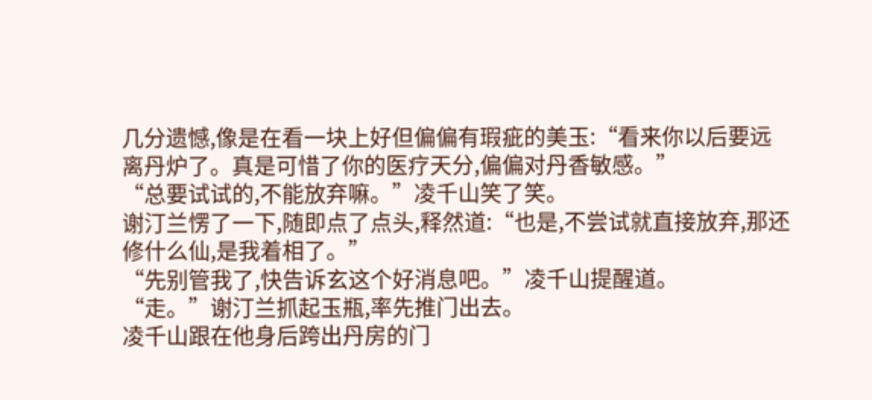几分遗憾,像是在看一块上好但偏偏有瑕疵的美玉:“看来你以后要远离丹炉了。真是可惜了你的医疗天分,偏偏对丹香敏感。”
“总要试试的,不能放弃嘛。”凌千山笑了笑。
谢汀兰愣了一下,随即点了点头,释然道:“也是,不尝试就直接放弃,那还修什么仙,是我着相了。”
“先别管我了,快告诉玄这个好消息吧。”凌千山提醒道。
“走。”谢汀兰抓起玉瓶,率先推门出去。
凌千山跟在他身后跨出丹房的门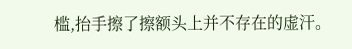槛,抬手擦了擦额头上并不存在的虚汗。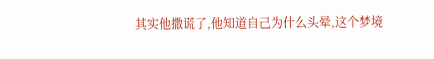其实他撒谎了,他知道自己为什么头晕,这个梦境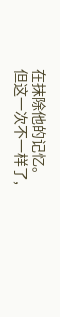在抹除他的记忆。
但这一次不一样了,